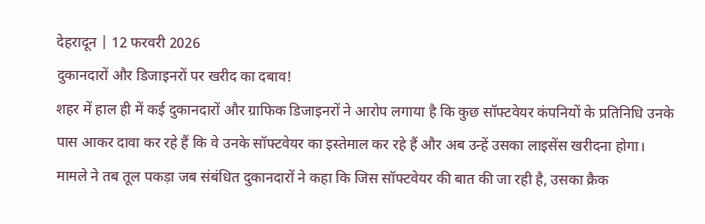देहरादून | 12 फरवरी 2026
दुकानदारों और डिजाइनरों पर खरीद का दबाव!
शहर में हाल ही में कई दुकानदारों और ग्राफिक डिजाइनरों ने आरोप लगाया है कि कुछ सॉफ्टवेयर कंपनियों के प्रतिनिधि उनके पास आकर दावा कर रहे हैं कि वे उनके सॉफ्टवेयर का इस्तेमाल कर रहे हैं और अब उन्हें उसका लाइसेंस खरीदना होगा।
मामले ने तब तूल पकड़ा जब संबंधित दुकानदारों ने कहा कि जिस सॉफ्टवेयर की बात की जा रही है, उसका क्रैक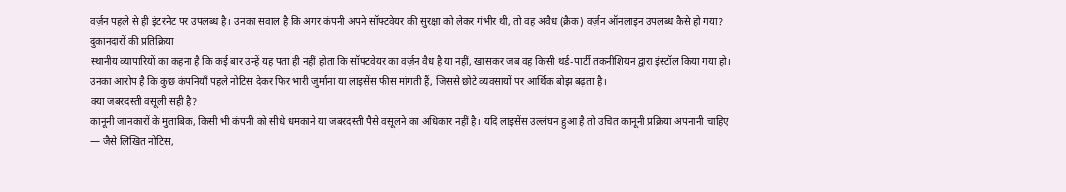वर्ज़न पहले से ही इंटरनेट पर उपलब्ध है। उनका सवाल है कि अगर कंपनी अपने सॉफ्टवेयर की सुरक्षा को लेकर गंभीर थी, तो वह अवैध (क्रैक) वर्ज़न ऑनलाइन उपलब्ध कैसे हो गया?
दुकानदारों की प्रतिक्रिया
स्थानीय व्यापारियों का कहना है कि कई बार उन्हें यह पता ही नहीं होता कि सॉफ्टवेयर का वर्ज़न वैध है या नहीं, खासकर जब वह किसी थर्ड-पार्टी तकनीशियन द्वारा इंस्टॉल किया गया हो। उनका आरोप है कि कुछ कंपनियाँ पहले नोटिस देकर फिर भारी जुर्माना या लाइसेंस फीस मांगती हैं, जिससे छोटे व्यवसायों पर आर्थिक बोझ बढ़ता है।
क्या जबरदस्ती वसूली सही है?
कानूनी जानकारों के मुताबिक, किसी भी कंपनी को सीधे धमकाने या जबरदस्ती पैसे वसूलने का अधिकार नहीं है। यदि लाइसेंस उल्लंघन हुआ है तो उचित कानूनी प्रक्रिया अपनानी चाहिए — जैसे लिखित नोटिस,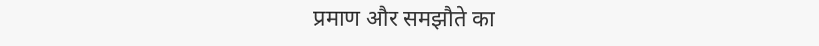प्रमाण और समझौते का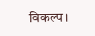विकल्प।